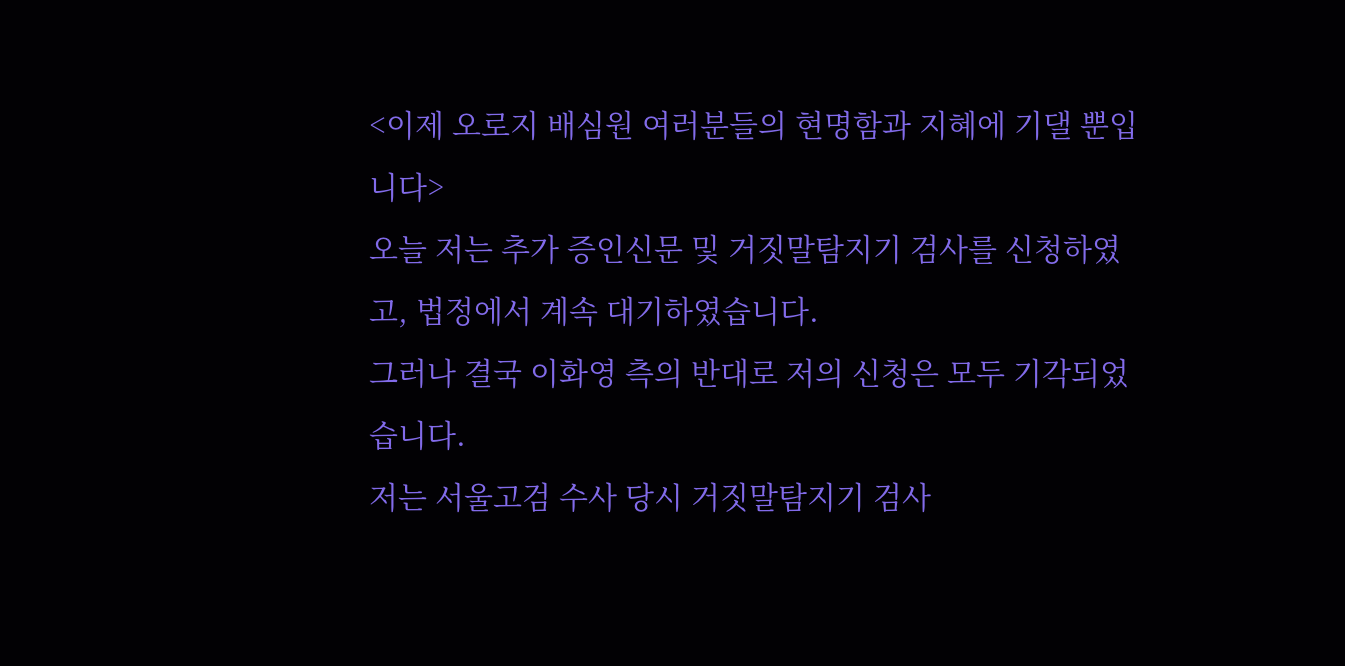<이제 오로지 배심원 여러분들의 현명함과 지혜에 기댈 뿐입니다>
오늘 저는 추가 증인신문 및 거짓말탐지기 검사를 신청하였고, 법정에서 계속 대기하였습니다.
그러나 결국 이화영 측의 반대로 저의 신청은 모두 기각되었습니다.
저는 서울고검 수사 당시 거짓말탐지기 검사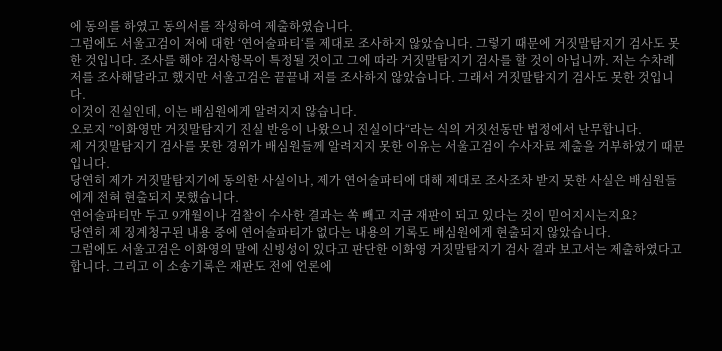에 동의를 하였고 동의서를 작성하여 제출하였습니다.
그럼에도 서울고검이 저에 대한 ‘연어술파티‘를 제대로 조사하지 않았습니다. 그렇기 때문에 거짓말탐지기 검사도 못한 것입니다. 조사를 해야 검사항목이 특정될 것이고 그에 따라 거짓말탐지기 검사를 할 것이 아닙니까. 저는 수차례 저를 조사해달라고 했지만 서울고검은 끝끝내 저를 조사하지 않았습니다. 그래서 거짓말탐지기 검사도 못한 것입니다.
이것이 진실인데, 이는 배심원에게 알려지지 않습니다.
오로지 ”이화영만 거짓말탐지기 진실 반응이 나왔으니 진실이다“라는 식의 거짓선동만 법정에서 난무합니다.
제 거짓말탐지기 검사를 못한 경위가 배심원들께 알려지지 못한 이유는 서울고검이 수사자료 제출을 거부하였기 때문입니다.
당연히 제가 거짓말탐지기에 동의한 사실이나, 제가 연어술파티에 대해 제대로 조사조차 받지 못한 사실은 배심원들에게 전혀 현출되지 못했습니다.
연어술파티만 두고 9개월이나 검찰이 수사한 결과는 쏙 빼고 지금 재판이 되고 있다는 것이 믿어지시는지요?
당연히 제 징계청구된 내용 중에 연어술파티가 없다는 내용의 기록도 배심원에게 현출되지 않았습니다.
그럼에도 서울고검은 이화영의 말에 신빙성이 있다고 판단한 이화영 거짓말탐지기 검사 결과 보고서는 제출하였다고 합니다. 그리고 이 소송기록은 재판도 전에 언론에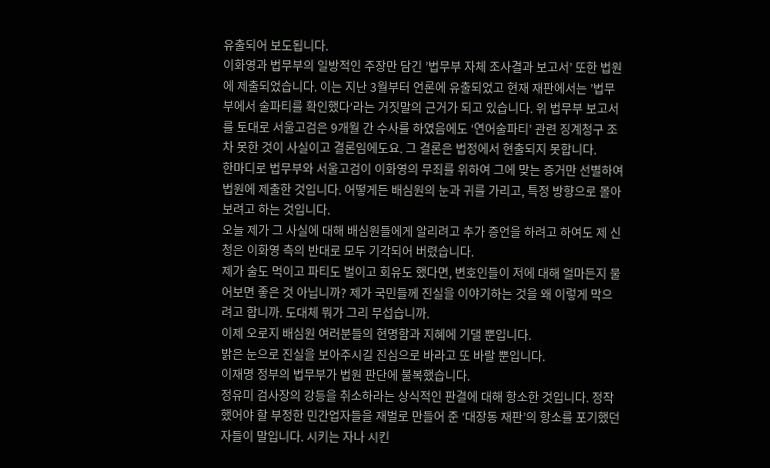유출되어 보도됩니다.
이화영과 법무부의 일방적인 주장만 담긴 ’법무부 자체 조사결과 보고서’ 또한 법원에 제출되었습니다. 이는 지난 3월부터 언론에 유출되었고 현재 재판에서는 ’법무부에서 술파티를 확인했다‘라는 거짓말의 근거가 되고 있습니다. 위 법무부 보고서를 토대로 서울고검은 9개월 간 수사를 하였음에도 ‘연어술파티’ 관련 징계청구 조차 못한 것이 사실이고 결론임에도요. 그 결론은 법정에서 현출되지 못합니다.
한마디로 법무부와 서울고검이 이화영의 무죄를 위하여 그에 맞는 증거만 선별하여 법원에 제출한 것입니다. 어떻게든 배심원의 눈과 귀를 가리고, 특정 방향으로 몰아보려고 하는 것입니다.
오늘 제가 그 사실에 대해 배심원들에게 알리려고 추가 증언을 하려고 하여도 제 신청은 이화영 측의 반대로 모두 기각되어 버렸습니다.
제가 술도 먹이고 파티도 벌이고 회유도 했다면, 변호인들이 저에 대해 얼마든지 물어보면 좋은 것 아닙니까? 제가 국민들께 진실을 이야기하는 것을 왜 이렇게 막으려고 합니까. 도대체 뭐가 그리 무섭습니까.
이제 오로지 배심원 여러분들의 현명함과 지혜에 기댈 뿐입니다.
밝은 눈으로 진실을 보아주시길 진심으로 바라고 또 바랄 뿐입니다.
이재명 정부의 법무부가 법원 판단에 불복했습니다.
정유미 검사장의 강등을 취소하라는 상식적인 판결에 대해 항소한 것입니다. 정작 했어야 할 부정한 민간업자들을 재벌로 만들어 준 ‘대장동 재판’의 항소를 포기했던 자들이 말입니다. 시키는 자나 시킨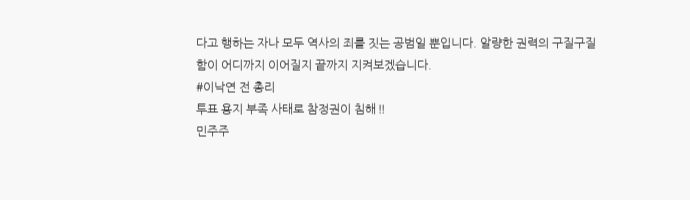다고 행하는 자나 모두 역사의 죄를 짓는 공범일 뿐입니다. 알량한 권력의 구질구질함이 어디까지 이어질지 끝까지 지켜보겠습니다.
#이낙연 전 총리
투표 용지 부족 사태로 참정권이 침해‼
민주주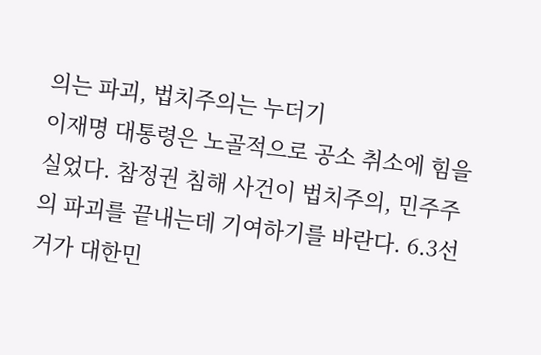의는 파괴, 법치주의는 누더기
이재명 대통령은 노골적으로 공소 취소에 힘을 실었다. 참정권 침해 사건이 법치주의, 민주주의 파괴를 끝내는데 기여하기를 바란다. 6.3선거가 대한민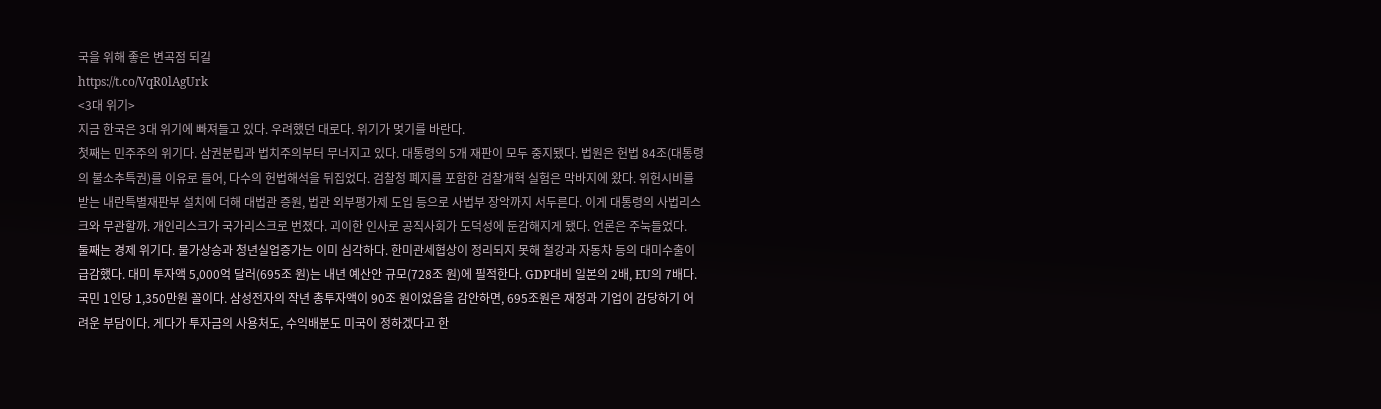국을 위해 좋은 변곡점 되길
https://t.co/VqR0lAgUrk
<3대 위기>
지금 한국은 3대 위기에 빠져들고 있다. 우려했던 대로다. 위기가 멎기를 바란다.
첫째는 민주주의 위기다. 삼권분립과 법치주의부터 무너지고 있다. 대통령의 5개 재판이 모두 중지됐다. 법원은 헌법 84조(대통령의 불소추특권)를 이유로 들어, 다수의 헌법해석을 뒤집었다. 검찰청 폐지를 포함한 검찰개혁 실험은 막바지에 왔다. 위헌시비를 받는 내란특별재판부 설치에 더해 대법관 증원, 법관 외부평가제 도입 등으로 사법부 장악까지 서두른다. 이게 대통령의 사법리스크와 무관할까. 개인리스크가 국가리스크로 번졌다. 괴이한 인사로 공직사회가 도덕성에 둔감해지게 됐다. 언론은 주눅들었다.
둘째는 경제 위기다. 물가상승과 청년실업증가는 이미 심각하다. 한미관세협상이 정리되지 못해 철강과 자동차 등의 대미수출이 급감했다. 대미 투자액 5,000억 달러(695조 원)는 내년 예산안 규모(728조 원)에 필적한다. GDP대비 일본의 2배, EU의 7배다. 국민 1인당 1,350만원 꼴이다. 삼성전자의 작년 총투자액이 90조 원이었음을 감안하면, 695조원은 재정과 기업이 감당하기 어려운 부담이다. 게다가 투자금의 사용처도, 수익배분도 미국이 정하겠다고 한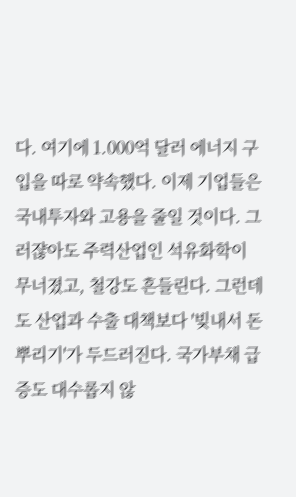다. 여기에 1.000억 달러 에너지 구입을 따로 약속했다. 이제 기업들은 국내투자와 고용을 줄일 것이다. 그러쟎아도 주력산업인 석유화학이 무너졌고, 철강도 흔들린다. 그런데도 산업과 수출 대책보다 '빚내서 돈뿌리기'가 두드러진다. 국가부채 급증도 대수롭지 않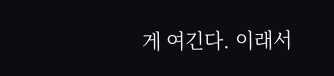게 여긴다. 이래서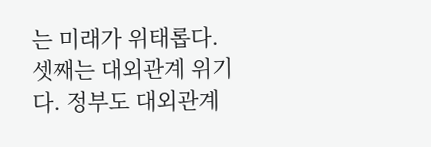는 미래가 위태롭다.
셋째는 대외관계 위기다. 정부도 대외관계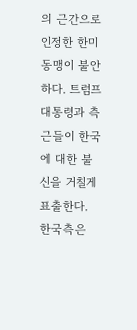의 근간으로 인정한 한미동맹이 불안하다. 트럼프 대통령과 측근들이 한국에 대한 불신을 거칠게 표출한다. 한국측은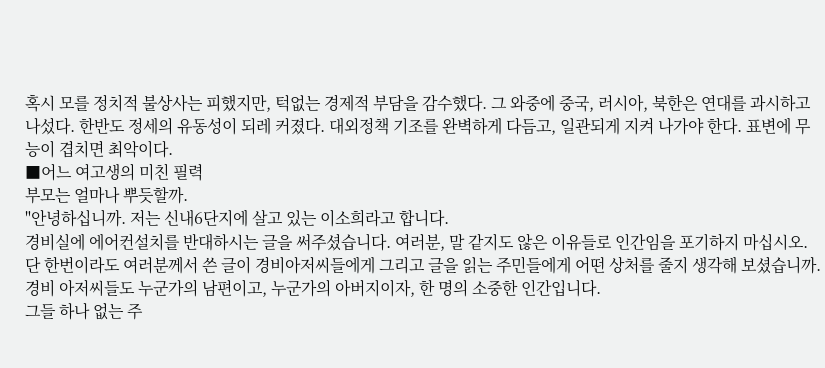혹시 모를 정치적 불상사는 피했지만, 턱없는 경제적 부담을 감수했다. 그 와중에 중국, 러시아, 북한은 연대를 과시하고 나섰다. 한반도 정세의 유동성이 되레 커졌다. 대외정책 기조를 완벽하게 다듬고, 일관되게 지켜 나가야 한다. 표변에 무능이 겹치면 최악이다.
■어느 여고생의 미친 필력
부모는 얼마나 뿌듯할까.
"안녕하십니까. 저는 신내6단지에 살고 있는 이소희라고 합니다.
경비실에 에어컨설치를 반대하시는 글을 써주셨습니다. 여러분, 말 같지도 않은 이유들로 인간임을 포기하지 마십시오.
단 한번이라도 여러분께서 쓴 글이 경비아저씨들에게 그리고 글을 읽는 주민들에게 어떤 상처를 줄지 생각해 보셨습니까. 경비 아저씨들도 누군가의 남편이고, 누군가의 아버지이자, 한 명의 소중한 인간입니다.
그들 하나 없는 주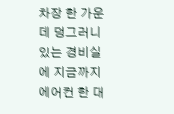차장 한 가운데 덩그러니 있는 경비실에 지금까지 에어컨 한 대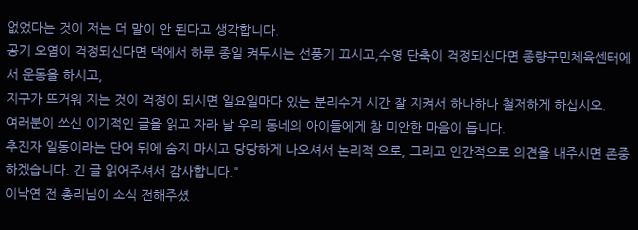없었다는 것이 저는 더 말이 안 된다고 생각합니다.
공기 오염이 걱정되신다면 댁에서 하루 종일 켜두시는 선풍기 끄시고,수영 단축이 걱정되신다면 종량구민체육센터에서 운동을 하시고,
지구가 뜨거워 지는 것이 걱정이 되시면 일요일마다 있는 분리수거 시간 잘 지켜서 하나하나 철저하게 하십시오.
여러분이 쓰신 이기적인 글을 읽고 자라 날 우리 동네의 아이들에게 참 미안한 마음이 듭니다.
추진자 일동이라는 단어 뒤에 숨지 마시고 당당하게 나오셔서 논리적 으로, 그리고 인간적으로 의견을 내주시면 존중하겠습니다. 긴 글 읽어주셔서 감사합니다."
이낙연 전 총리님이 소식 전해주셨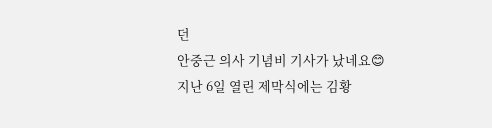던
안중근 의사 기념비 기사가 났네요😊
지난 6일 열린 제막식에는 김황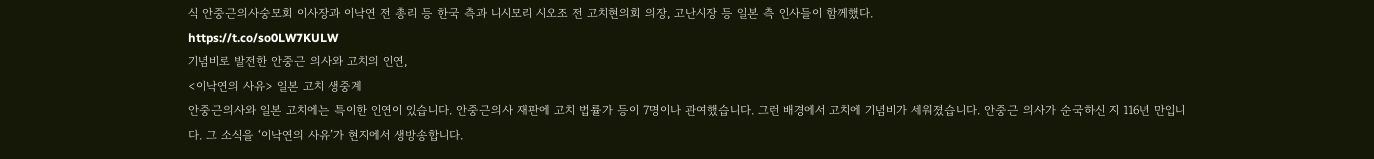식 안중근의사숭모회 이사장과 이낙연 전 총리 등 한국 측과 니시모리 시오조 전 고치현의회 의장, 고난시장 등 일본 측 인사들이 함께했다.
https://t.co/so0LW7KULW
기념비로 발전한 안중근 의사와 고치의 인연,
<이낙연의 사유> 일본 고치 생중계
안중근의사와 일본 고치에는 특이한 인연이 있습니다. 안중근의사 재판에 고치 법률가 등이 7명이나 관여했습니다. 그런 배경에서 고치에 기념비가 세워졌습니다. 안중근 의사가 순국하신 지 116년 만입니다. 그 소식을 ‘이낙연의 사유’가 현지에서 생방송합니다.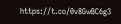https://t.co/0v8GwBC6g3